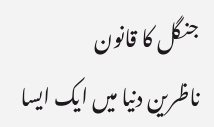جنگل کا قانون
ناظرین دنیا میں ایک ایسا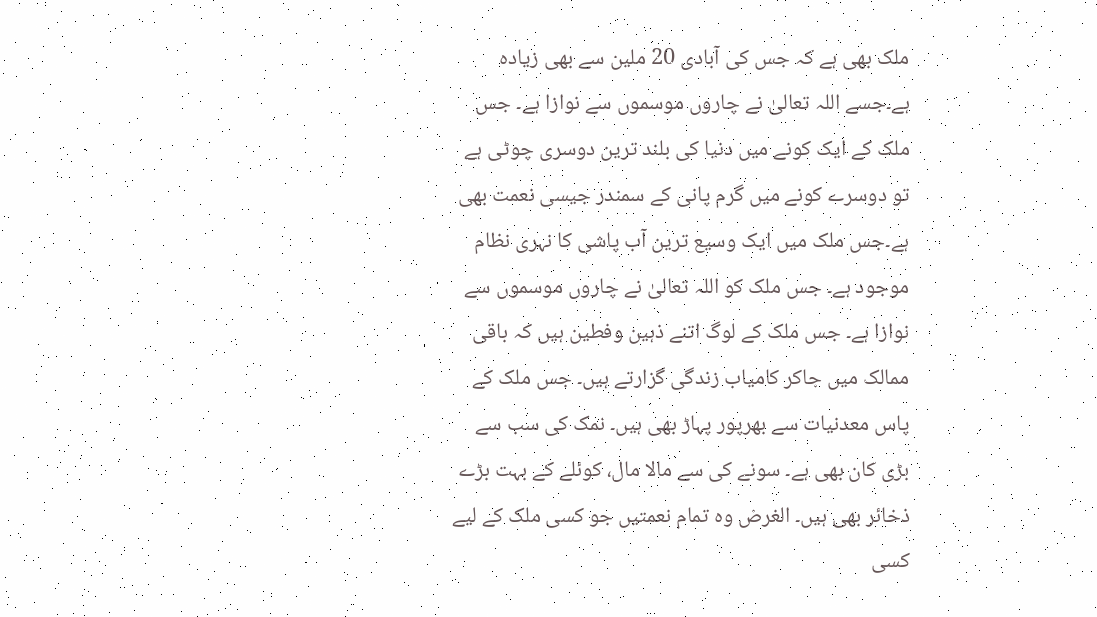ملک بھی ہے کہ جس کی آبادی 20 ملین سے بھی زیادہ ہے۔جسے اللہ تعالیٰ نے چاروں موسموں سے نوازا ہے۔ جس ملک کے ایک کونے میں دنیا کی بلند ترین دوسری چوٹی ہے تو دوسرے کونے میں گرم پانی کے سمندر جیسی نعمت بھی ہے۔جس ملک میں ایک وسیع ترین آب پاشی کا نہری نظام موجود ہے۔ جس ملک کو اللہ تعالیٰ نے چاروں موسموں سے نوازا ہے۔ جس ملک کے لوگ اتنے ذہین وفطین ہیں کہ باقی ممالک میں جاکر کامیاب زندگی گزارتے ہیں۔ جس ملک کے پاس معدنیات سے بھرپور پہاڑ بھی ہیں۔ نمک کی سب سے بڑی کان بھی ہے۔ سونے کی سے مالا مال، کوئلے کے بہت بڑے ذخائر بھی ہیں۔ الغرض وہ تمام نعمتیں جو کسی ملک کے لیے کسی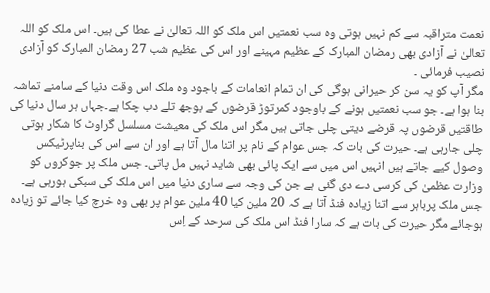نعمت متراقبہ سے کم نہیں ہوتی وہ سب نعمتیں اس ملک کو اللہ تعالیٰ نے عطا کی ہیں۔ اس ملک کو اللہ تعالیٰ نے آزادی بھی رمضان المبارک کے عظیم مہینے اور اس کی عظیم شب 27 رمضان المبارک کو آزادی نصیب فرمائی ۔
مگر آپ کو یہ سن کر حیرانی ہوگی کی ان تمام انعامات کے باجود وہ ملک اس وقت دنیا کے سامنے تماشہ بنا ہوا ہے۔ جو سب نعمتیں ہونے کے باوجود کمرتوڑ قرضوں کے بوجھ تلے دب چکا ہے۔جہاں ہر سال دنیا کی طاقتیں قرضوں پہ قرضے دیتی چلی جاتی ہیں مگر اس ملک کی معیشت مسلسل گراوٹ کا شکار ہوتی چلی جارہی ہے۔ حیرت کی بات کہ جس عوام کے نام پر اتنا مال آتا ہے اور ان سے اس کی بناپرٹیکس وصول کیے جاتے ہیں انہیں اس میں سے ایک پائی بھی شاید نہیں مل پاتی۔ جس ملک پر جوکروں کو وزارت عظمیٰ کی کرسی دے دی گئی ہے جن کی وجہ سے ساری دنیا میں اس ملک کی سبکی ہورہی ہے۔ جس ملک پرباہر سے اتنا زیادہ فنڈ آتا ہے کہ 20 ملین کیا 40 ملین عوام پر بھی وہ خرچ کیا جائے تو زیادہ ہوجائے مگر حیرت کی بات ہے کہ سارا فنڈ اس ملک کی سرحد کے اِس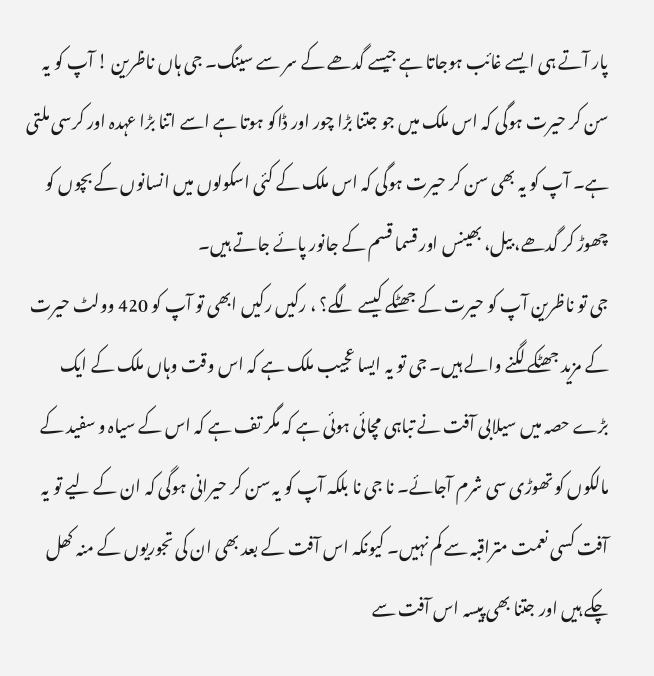پار آتے ہی ایسے غائب ہوجاتا ہے جیسے گدھے کے سر سے سینگ۔ جی ہاں ناظرین ! آپ کو یہ سن کر حیرت ہوگی کہ اس ملک میں جو جتنا بڑا چور اور ڈاکو ہوتا ہے اسے اتنا بڑا عہدہ اور کرسی ملتی ہے۔ آپ کو یہ بھی سن کر حیرت ہوگی کہ اس ملک کے کئی اسکولوں میں انسانوں کے بچوں کو چھوڑ کر گدھے، بیل، بھینس اور قسما قسم کے جانور پائے جاتے ہیں۔
جی تو ناظرین آپ کو حیرت کے جھٹکے کیسے لگے؟ ، رکیں رکیں ابھی تو آپ کو 420 وولٹ حیرت کے مزید جھٹکے لگنے والے ہیں۔ جی تو یہ ایسا عجیب ملک ہے کہ اس وقت وہاں ملک کے ایک بڑے حصہ میں سیلابی آفت نے تباہی مچائی ہوئی ہے کہ مگر تف ہے کہ اس کے سیاہ و سفید کے مالکوں کو تھوڑی سی شرم آجائے۔ نا جی نا بلکہ آپ کو یہ سن کر حیرانی ہوگی کہ ان کے لیے تو یہ آفت کسی نعمت متراقبہ سے کم نہیں۔ کیونکہ اس آفت کے بعد بھی ان کی تجوریوں کے منہ کھل چکے ہیں اور جتنا بھی پیسہ اس آفت سے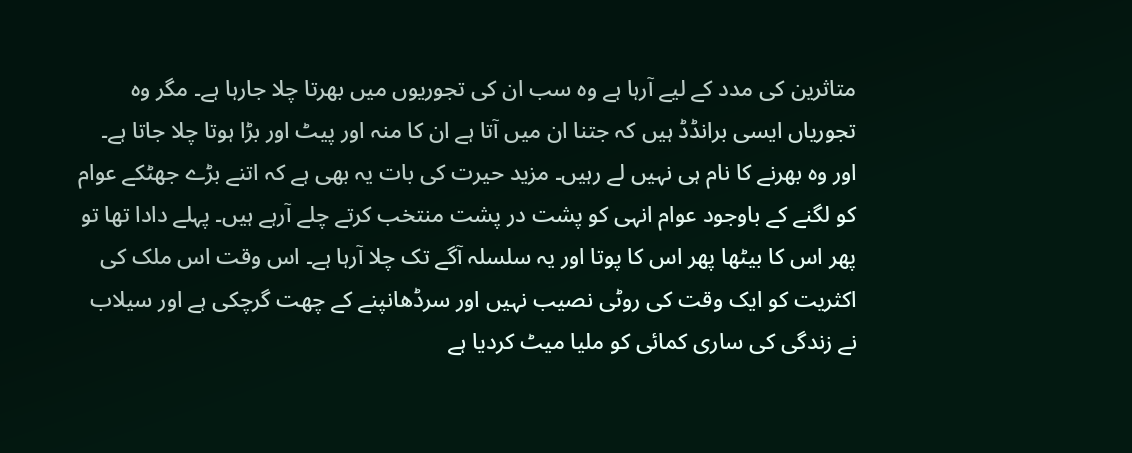متاثرین کی مدد کے لیے آرہا ہے وہ سب ان کی تجوریوں میں بھرتا چلا جارہا ہے۔ مگر وہ تجوریاں ایسی برانڈڈ ہیں کہ جتنا ان میں آتا ہے ان کا منہ اور پیٹ اور بڑا ہوتا چلا جاتا ہے۔ اور وہ بھرنے کا نام ہی نہیں لے رہیں۔ مزید حیرت کی بات یہ بھی ہے کہ اتنے بڑے جھٹکے عوام کو لگنے کے باوجود عوام انہی کو پشت در پشت منتخب کرتے چلے آرہے ہیں۔ پہلے دادا تھا تو پھر اس کا بیٹھا پھر اس کا پوتا اور یہ سلسلہ آگے تک چلا آرہا ہے۔ اس وقت اس ملک کی اکثریت کو ایک وقت کی روٹی نصیب نہیں اور سرڈھانپنے کے چھت گرچکی ہے اور سیلاب نے زندگی کی ساری کمائی کو ملیا میٹ کردیا ہے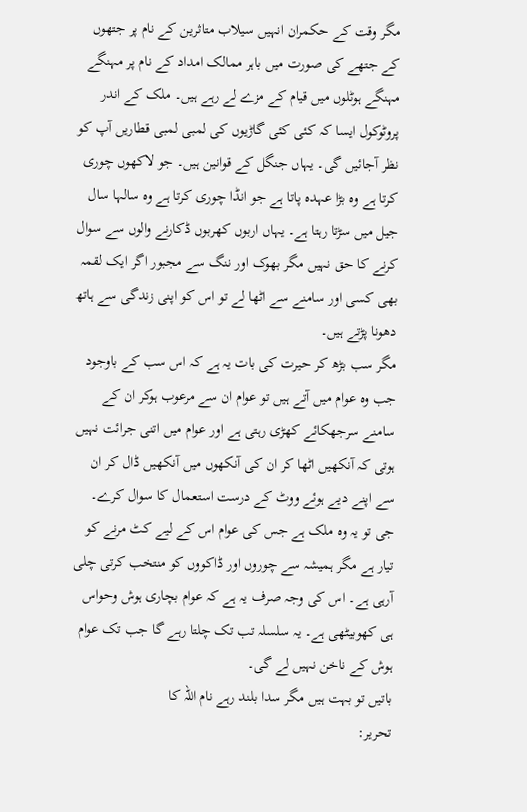مگر وقت کے حکمران انہیں سیلاب متاثرین کے نام پر جتھوں کے جتھے کی صورت میں باہر ممالک امداد کے نام پر مہنگے مہنگے ہوٹلوں میں قیام کے مزے لے رہے ہیں۔ ملک کے اندر پروٹوکول ایسا کہ کئی کئی گاڑیوں کی لمبی لمبی قطاریں آپ کو نظر آجائیں گی۔ یہاں جنگل کے قوانین ہیں۔ جو لاکھوں چوری کرتا ہے وہ بڑا عہدہ پاتا ہے جو انڈا چوری کرتا ہے وہ سالہا سال جیل میں سڑتا رہتا ہے۔ یہاں اربوں کھربوں ڈکارنے والوں سے سوال کرنے کا حق نہیں مگر بھوک اور ننگ سے مجبور اگر ایک لقمہ بھی کسی اور سامنے سے اٹھا لے تو اس کو اپنی زندگی سے ہاتھ دھونا پڑتے ہیں۔
مگر سب بڑھ کر حیرت کی بات یہ ہے کہ اس سب کے باوجود جب وہ عوام میں آتے ہیں تو عوام ان سے مرعوب ہوکر ان کے سامنے سرجھکائے کھڑی رہتی ہے اور عوام میں اتنی جرائت نہیں ہوتی کہ آنکھیں اٹھا کر ان کی آنکھوں میں آنکھیں ڈال کر ان سے اپنے دیے ہوئے ووٹ کے درست استعمال کا سوال کرے۔ جی تو یہ وہ ملک ہے جس کی عوام اس کے لیے کٹ مرنے کو تیار ہے مگر ہمیشہ سے چوروں اور ڈاکووں کو منتخب کرتی چلی آرہی ہے۔ اس کی وجہ صرف یہ ہے کہ عوام بچاری ہوش وحواس ہی کھوبیٹھی ہے۔ یہ سلسلہ تب تک چلتا رہے گا جب تک عوام ہوش کے ناخن نہیں لے گی۔
باتیں تو بہت ہیں مگر سدا بلند رہے نام اللہ کا
تحریر: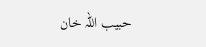حبیب اللہ خان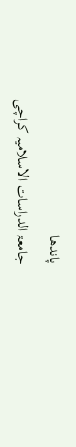پاندھا
جامعۃ الدراسات الاسلامیہ کراچی